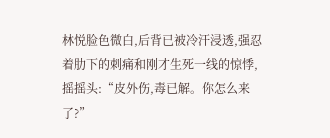林悦脸色微白,后背已被冷汗浸透,强忍着肋下的刺痛和刚才生死一线的惊悸,摇摇头:“皮外伤,毒已解。你怎么来了?”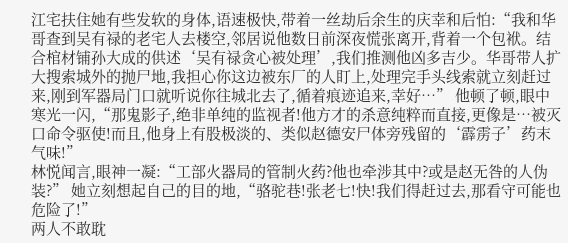江宅扶住她有些发软的身体,语速极快,带着一丝劫后余生的庆幸和后怕:“我和华哥查到吴有禄的老宅人去楼空,邻居说他数日前深夜慌张离开,背着一个包袱。结合棺材铺孙大成的供述‘吴有禄贪心被处理’,我们推测他凶多吉少。华哥带人扩大搜索城外的抛尸地,我担心你这边被东厂的人盯上,处理完手头线索就立刻赶过来,刚到军器局门口就听说你往城北去了,循着痕迹追来,幸好…” 他顿了顿,眼中寒光一闪,“那鬼影子,绝非单纯的监视者!他方才的杀意纯粹而直接,更像是…被灭口命令驱使!而且,他身上有股极淡的、类似赵德安尸体旁残留的‘霹雳子’药末气味!”
林悦闻言,眼神一凝:“工部火器局的管制火药?他也牵涉其中?或是赵无咎的人伪装?” 她立刻想起自己的目的地,“骆驼巷!张老七!快!我们得赶过去,那看守可能也危险了!”
两人不敢耽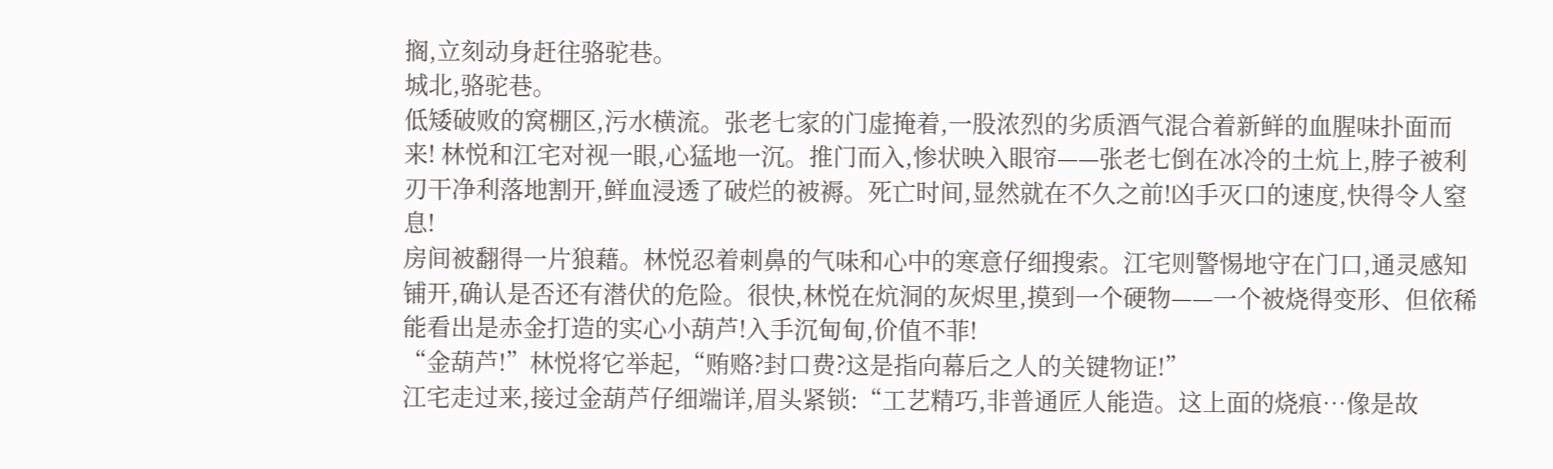搁,立刻动身赶往骆驼巷。
城北,骆驼巷。
低矮破败的窝棚区,污水横流。张老七家的门虚掩着,一股浓烈的劣质酒气混合着新鲜的血腥味扑面而来! 林悦和江宅对视一眼,心猛地一沉。推门而入,惨状映入眼帘——张老七倒在冰冷的土炕上,脖子被利刃干净利落地割开,鲜血浸透了破烂的被褥。死亡时间,显然就在不久之前!凶手灭口的速度,快得令人窒息!
房间被翻得一片狼藉。林悦忍着刺鼻的气味和心中的寒意仔细搜索。江宅则警惕地守在门口,通灵感知铺开,确认是否还有潜伏的危险。很快,林悦在炕洞的灰烬里,摸到一个硬物——一个被烧得变形、但依稀能看出是赤金打造的实心小葫芦!入手沉甸甸,价值不菲!
“金葫芦!”林悦将它举起,“贿赂?封口费?这是指向幕后之人的关键物证!”
江宅走过来,接过金葫芦仔细端详,眉头紧锁:“工艺精巧,非普通匠人能造。这上面的烧痕…像是故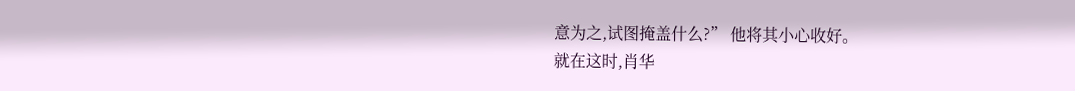意为之,试图掩盖什么?” 他将其小心收好。
就在这时,肖华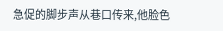急促的脚步声从巷口传来,他脸色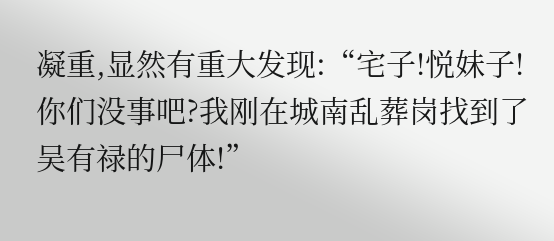凝重,显然有重大发现:“宅子!悦妹子!你们没事吧?我刚在城南乱葬岗找到了吴有禄的尸体!”